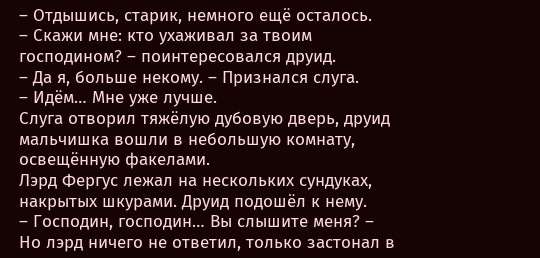– Отдышись, старик, немного ещё осталось.
– Скажи мне: кто ухаживал за твоим господином? – поинтересовался друид.
– Да я, больше некому. – Признался слуга.
– Идём… Мне уже лучше.
Слуга отворил тяжёлую дубовую дверь, друид мальчишка вошли в небольшую комнату, освещённую факелами.
Лэрд Фергус лежал на нескольких сундуках, накрытых шкурами. Друид подошёл к нему.
– Господин, господин… Вы слышите меня? – Но лэрд ничего не ответил, только застонал в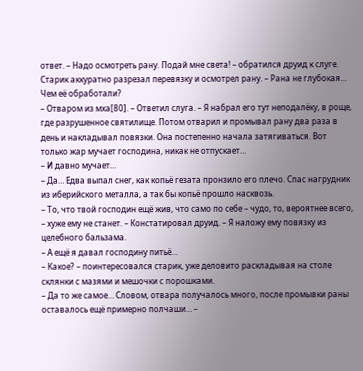ответ. – Надо осмотреть рану. Подай мне света! – обратился друид к слуге. Старик аккуратно разрезал перевязку и осмотрел рану. – Рана не глубокая… Чем её обработали?
– Отваром из мха[80]. – Ответил слуга. – Я набрал его тут неподалёку, в роще, где разрушенное святилище. Потом отварил и промывал рану два раза в день и накладывал повязки. Она постепенно начала затягиваться. Вот только жар мучает господина, никак не отпускает…
– И давно мучает…
– Да… Едва выпал снег, как копьё гезата пронзило его плечо. Спас нагрудник из иберийского металла, а так бы копьё прошло насквозь.
– То, что твой господин ещё жив, что само по себе – чудо, то, вероятнее всего, – хуже ему не станет. – Констатировал друид. – Я наложу ему повязку из целебного бальзама.
– А ещё я давал господину питьё…
– Какое? – поинтересовался старик, уже деловито раскладывая на столе склянки с мазями и мешочки с порошками.
– Да то же самое… Словом, отвара получалось много, после промывки раны оставалось ещё примерно полчаши… –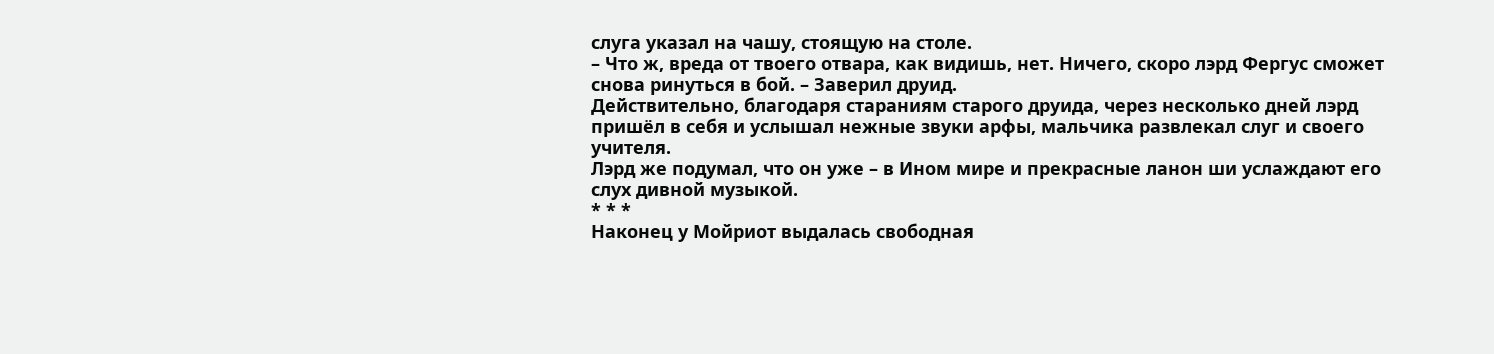слуга указал на чашу, стоящую на столе.
– Что ж, вреда от твоего отвара, как видишь, нет. Ничего, скоро лэрд Фергус сможет снова ринуться в бой. – Заверил друид.
Действительно, благодаря стараниям старого друида, через несколько дней лэрд пришёл в себя и услышал нежные звуки арфы, мальчика развлекал слуг и своего учителя.
Лэрд же подумал, что он уже – в Ином мире и прекрасные ланон ши услаждают его слух дивной музыкой.
* * *
Наконец у Мойриот выдалась свободная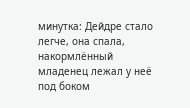минутка: Дейдре стало легче, она спала, накормлённый младенец лежал у неё под боком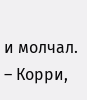и молчал.
– Корри,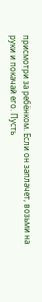присмотри за ребёнком. Если он заплачет, возьми на руки и покачай его. Пусть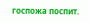госпожа поспит.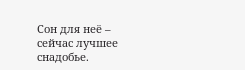Сон для неё – сейчас лучшее снадобье.